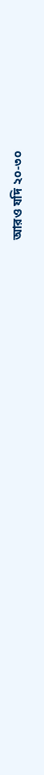আরও যদি ২০-৩০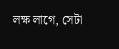লক্ষ লাগে, সেটা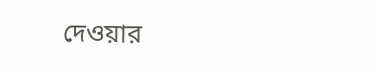দেওয়ার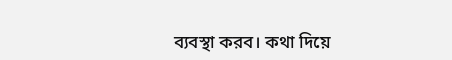ব্যবস্থা করব। কথা দিয়ে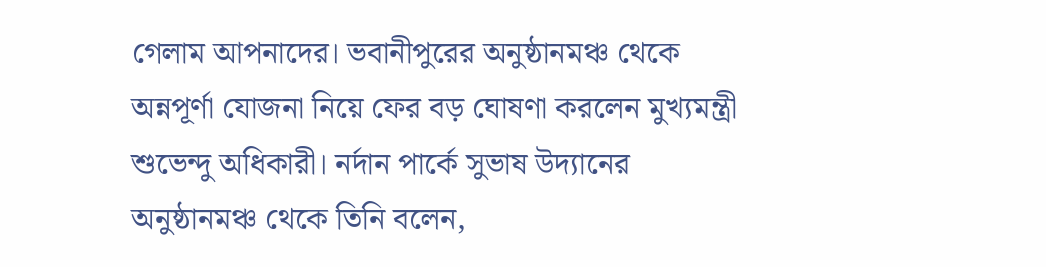গেলাম আপনাদের। ভবানীপুরের অনুষ্ঠানমঞ্চ থেকে অন্নপূর্ণা যোজনা নিয়ে ফের বড় ঘোষণা করলেন মুখ্যমন্ত্রী শুভেন্দু অধিকারী। নর্দান পার্কে সুভাষ উদ্যানের অনুষ্ঠানমঞ্চ থেকে তিনি বলেন,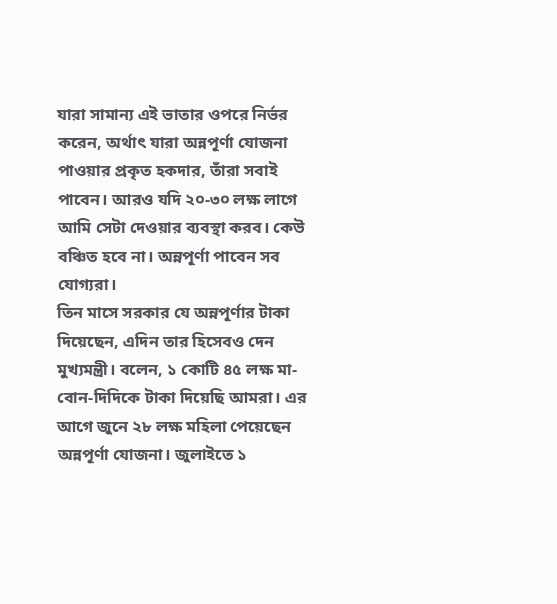যারা সামান্য এই ভাতার ওপরে নির্ভর করেন, অর্থাৎ যারা অন্নপূর্ণা যোজনা পাওয়ার প্রকৃত হকদার, তাঁরা সবাই পাবেন। আরও যদি ২০-৩০ লক্ষ লাগে আমি সেটা দেওয়ার ব্যবস্থা করব। কেউ বঞ্চিত হবে না। অন্নপূর্ণা পাবেন সব যোগ্যরা।
তিন মাসে সরকার যে অন্নপূর্ণার টাকা দিয়েছেন, এদিন তার হিসেবও দেন মুখ্যমন্ত্রী। বলেন, ১ কোটি ৪৫ লক্ষ মা-বোন-দিদিকে টাকা দিয়েছি আমরা। এর আগে জুনে ২৮ লক্ষ মহিলা পেয়েছেন অন্নপূর্ণা যোজনা। জুলাইতে ১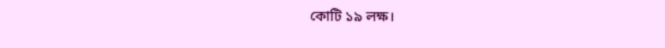কোটি ১৯ লক্ষ।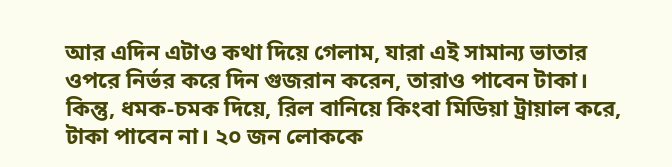আর এদিন এটাও কথা দিয়ে গেলাম, যারা এই সামান্য ভাতার ওপরে নির্ভর করে দিন গুজরান করেন, তারাও পাবেন টাকা। কিন্তু, ধমক-চমক দিয়ে, রিল বানিয়ে কিংবা মিডিয়া ট্রায়াল করে, টাকা পাবেন না। ২০ জন লোককে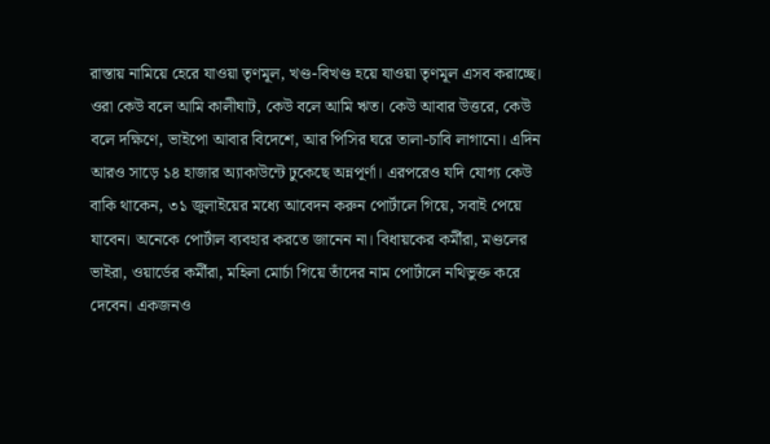রাস্তায় নামিয়ে হেরে যাওয়া তৃণমূল, খণ্ড-বিখণ্ড হয়ে যাওয়া তৃণমূল এসব করাচ্ছে। ওরা কেউ বলে আমি কালীঘাট, কেউ বলে আমি ঋত। কেউ আবার উত্তরে, কেউ বলে দক্ষিণে, ভাইপো আবার বিদেশে, আর পিসির ঘরে তালা-চাবি লাগানো। এদিন আরও সাড়ে ১৪ হাজার অ্যাকাউন্টে ঢুকেছে অন্নপূর্ণা। এরপরেও যদি যোগ্য কেউ বাকি থাকেন, ৩১ জুলাইয়ের মধ্যে আবেদন করুন পোর্টালে গিয়ে, সবাই পেয়ে যাবেন। অনেকে পোর্টাল ব্যবহার করতে জানেন না। বিধায়কের কর্মীরা, মণ্ডলের ভাইরা, ওয়ার্ডের কর্মীরা, মহিলা মোর্চা গিয়ে তাঁদের নাম পোর্টালে নথিভুক্ত করে দেবেন। একজনও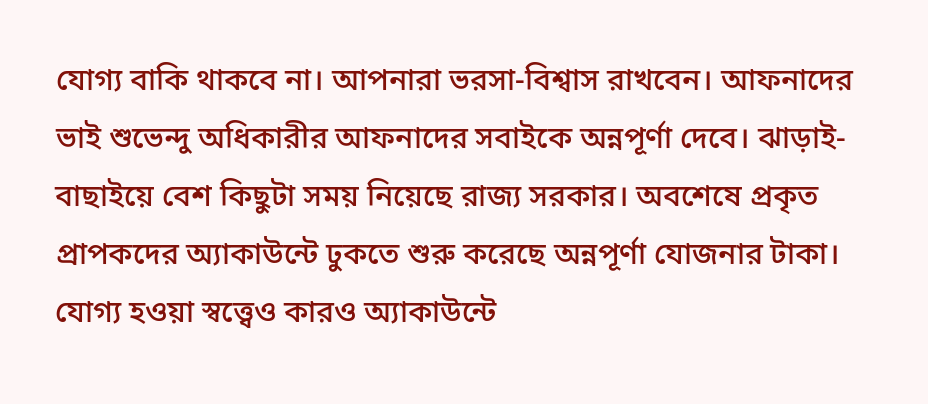যোগ্য বাকি থাকবে না। আপনারা ভরসা-বিশ্বাস রাখবেন। আফনাদের ভাই শুভেন্দু অধিকারীর আফনাদের সবাইকে অন্নপূর্ণা দেবে। ঝাড়াই-বাছাইয়ে বেশ কিছুটা সময় নিয়েছে রাজ্য সরকার। অবশেষে প্রকৃত প্রাপকদের অ্যাকাউন্টে ঢুকতে শুরু করেছে অন্নপূর্ণা যোজনার টাকা। যোগ্য হওয়া স্বত্ত্বেও কারও অ্যাকাউন্টে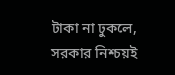টাকা না ঢুকলে, সরকার নিশ্চয়ই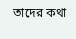তাদের কথা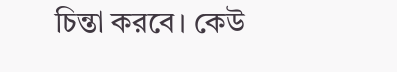চিন্তা করবে। কেউ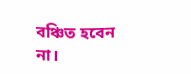বঞ্চিত হবেন না।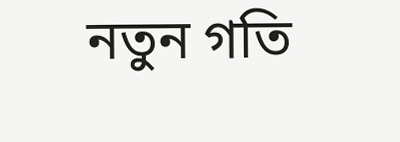নতুন গতি